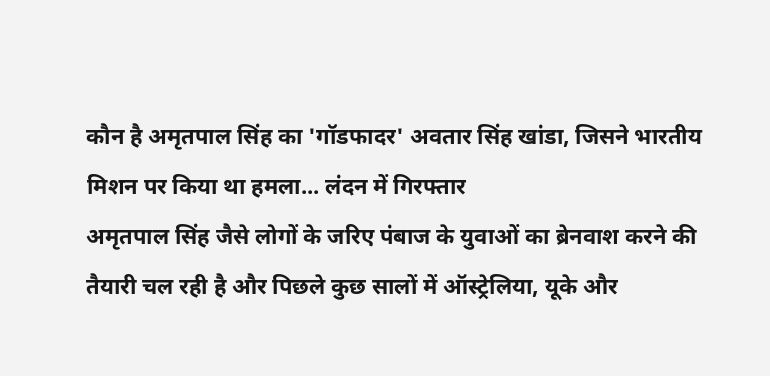कौन है अमृतपाल सिंह का 'गॉडफादर' अवतार सिंह खांडा, जिसने भारतीय मिशन पर किया था हमला... लंदन में गिरफ्तार
अमृतपाल सिंह जैसे लोगों के जरिए पंबाज के युवाओं का ब्रेनवाश करने की तैयारी चल रही है और पिछले कुछ सालों में ऑस्ट्रेलिया, यूके और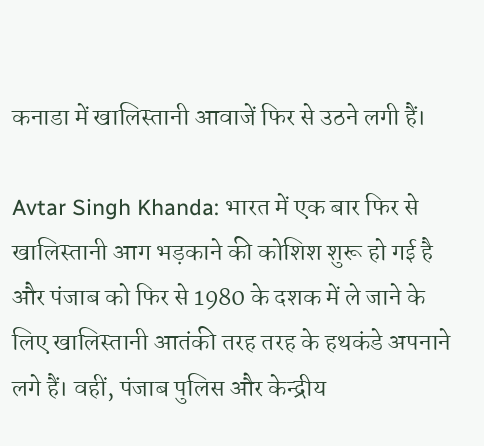कनाडा में खालिस्तानी आवाजें फिर से उठने लगी हैं।

Avtar Singh Khanda: भारत में एक बार फिर से खालिस्तानी आग भड़काने की कोशिश शुरू हो गई है और पंजाब को फिर से 1980 के दशक में ले जाने के लिए खालिस्तानी आतंकी तरह तरह के हथकंडे अपनाने लगे हैं। वहीं, पंजाब पुलिस और केन्द्रीय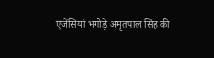एजेंसियां भगोड़े अमृतपाल सिंह की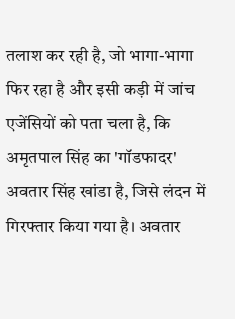तलाश कर रही है, जो भागा-भागा फिर रहा है और इसी कड़ी में जांच एजेंसियों को पता चला है, कि अमृतपाल सिंह का 'गॉडफादर' अवतार सिंह खांडा है, जिसे लंदन में गिरफ्तार किया गया है। अवतार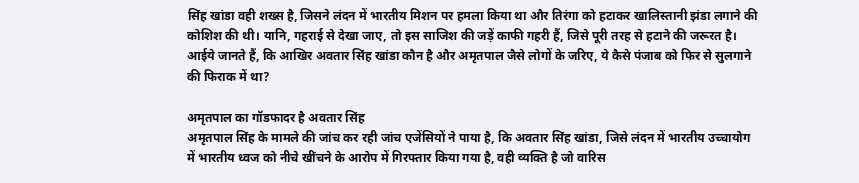सिंह खांडा वही शख्स है, जिसने लंदन में भारतीय मिशन पर हमला किया था और तिरंगा को हटाकर खालिस्तानी झंडा लगाने की कोशिश की थी। यानि, गहराई से देखा जाए, तो इस साजिश की जड़ें काफी गहरी हैं, जिसे पूरी तरह से हटाने की जरूरत है। आईये जानते हैं, कि आखिर अवतार सिंह खांडा कौन है और अमृतपाल जैसे लोगों के जरिए, ये कैसे पंजाब को फिर से सुलगाने की फिराक में था?

अमृतपाल का गॉडफादर है अवतार सिंह
अमृतपाल सिंह के मामले की जांच कर रही जांच एजेंसियों ने पाया है, कि अवतार सिंह खांडा, जिसे लंदन में भारतीय उच्चायोग में भारतीय ध्वज को नीचे खींचने के आरोप में गिरफ्तार किया गया है, वही व्यक्ति है जो वारिस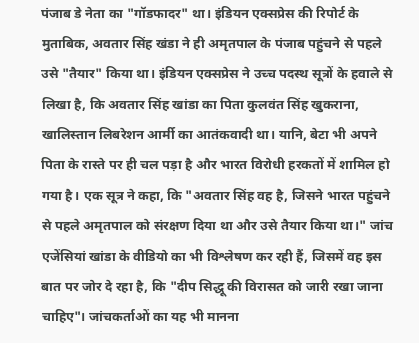पंजाब डे नेता का "गॉडफादर" था। इंडियन एक्सप्रेस की रिपोर्ट के मुताबिक, अवतार सिंह खंडा ने ही अमृतपाल के पंजाब पहुंचने से पहले उसे "तैयार" किया था। इंडियन एक्सप्रेस ने उच्च पदस्थ सूत्रों के हवाले से लिखा है, कि अवतार सिंह खांडा का पिता कुलवंत सिंह खुकराना, खालिस्तान लिबरेशन आर्मी का आतंकवादी था। यानि, बेटा भी अपने पिता के रास्ते पर ही चल पड़ा है और भारत विरोधी हरकतों में शामिल हो गया है। एक सूत्र ने कहा, कि "अवतार सिंह वह है, जिसने भारत पहुंचने से पहले अमृतपाल को संरक्षण दिया था और उसे तैयार किया था।" जांच एजेंसियां खांडा के वीडियो का भी विश्लेषण कर रही हैं, जिसमें वह इस बात पर जोर दे रहा है, कि "दीप सिद्धू की विरासत को जारी रखा जाना चाहिए"। जांचकर्ताओं का यह भी मानना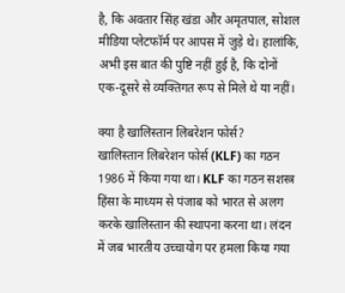है, कि अवतार सिंह खंडा और अमृतपाल, सोशल मीडिया प्लेटफॉर्म पर आपस में जुड़े थे। हालांकि, अभी इस बात की पुष्टि नहीं हुई है, कि दोनों एक-दूसरे से व्यक्तिगत रूप से मिले थे या नहीं।

क्या है खालिस्तान लिबरेशन फोर्स?
खालिस्तान लिबरेशन फोर्स (KLF) का गठन 1986 में किया गया था। KLF का गठन सशस्त्र हिंसा के माध्यम से पंजाब को भारत से अलग करके खालिस्तान की स्थापना करना था। लंदन में जब भारतीय उच्चायोग पर हमला किया गया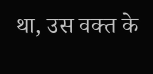था, उस वक्त के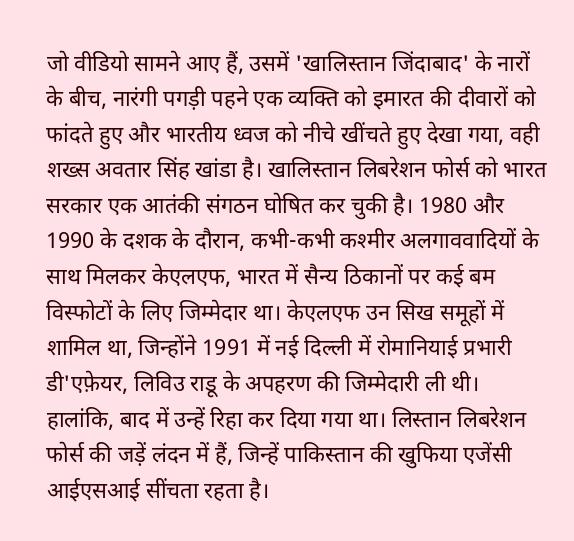जो वीडियो सामने आए हैं, उसमें 'खालिस्तान जिंदाबाद' के नारों के बीच, नारंगी पगड़ी पहने एक व्यक्ति को इमारत की दीवारों को फांदते हुए और भारतीय ध्वज को नीचे खींचते हुए देखा गया, वही शख्स अवतार सिंह खांडा है। खालिस्तान लिबरेशन फोर्स को भारत सरकार एक आतंकी संगठन घोषित कर चुकी है। 1980 और 1990 के दशक के दौरान, कभी-कभी कश्मीर अलगाववादियों के साथ मिलकर केएलएफ, भारत में सैन्य ठिकानों पर कई बम विस्फोटों के लिए जिम्मेदार था। केएलएफ उन सिख समूहों में शामिल था, जिन्होंने 1991 में नई दिल्ली में रोमानियाई प्रभारी डी'एफ़ेयर, लिविउ राडू के अपहरण की जिम्मेदारी ली थी। हालांकि, बाद में उन्हें रिहा कर दिया गया था। लिस्तान लिबरेशन फोर्स की जड़ें लंदन में हैं, जिन्हें पाकिस्तान की खुफिया एजेंसी आईएसआई सींचता रहता है।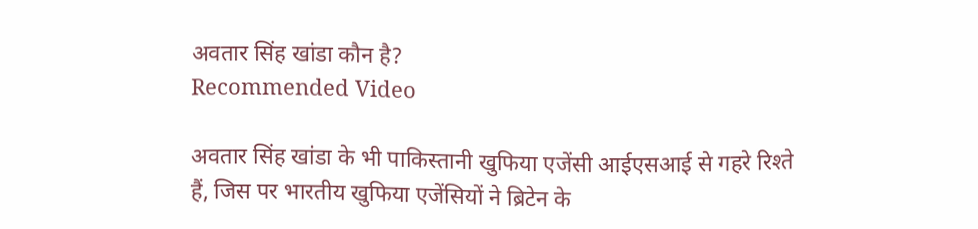अवतार सिंह खांडा कौन है?
Recommended Video

अवतार सिंह खांडा के भी पाकिस्तानी खुफिया एजेंसी आईएसआई से गहरे रिश्ते हैं, जिस पर भारतीय खुफिया एजेंसियों ने ब्रिटेन के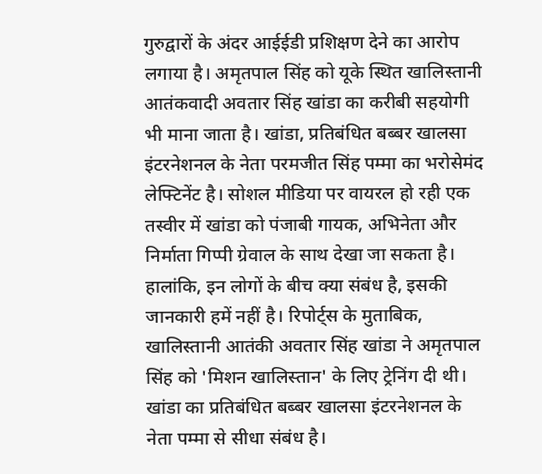गुरुद्वारों के अंदर आईईडी प्रशिक्षण देने का आरोप लगाया है। अमृतपाल सिंह को यूके स्थित खालिस्तानी आतंकवादी अवतार सिंह खांडा का करीबी सहयोगी भी माना जाता है। खांडा, प्रतिबंधित बब्बर खालसा इंटरनेशनल के नेता परमजीत सिंह पम्मा का भरोसेमंद लेफ्टिनेंट है। सोशल मीडिया पर वायरल हो रही एक तस्वीर में खांडा को पंजाबी गायक, अभिनेता और निर्माता गिप्पी ग्रेवाल के साथ देखा जा सकता है। हालांकि, इन लोगों के बीच क्या संबंध है, इसकी जानकारी हमें नहीं है। रिपोर्ट्स के मुताबिक, खालिस्तानी आतंकी अवतार सिंह खांडा ने अमृतपाल सिंह को 'मिशन खालिस्तान' के लिए ट्रेनिंग दी थी। खांडा का प्रतिबंधित बब्बर खालसा इंटरनेशनल के नेता पम्मा से सीधा संबंध है।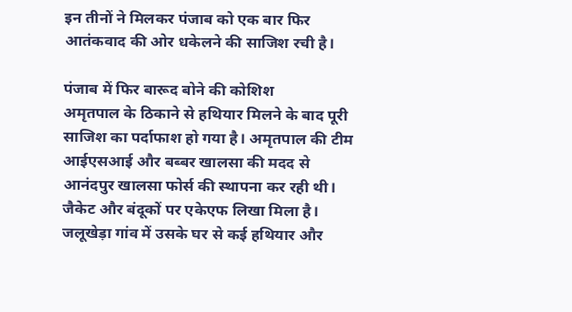इन तीनों ने मिलकर पंजाब को एक बार फिर आतंकवाद की ओर धकेलने की साजिश रची है।

पंजाब में फिर बारूद बोने की कोशिश
अमृतपाल के ठिकाने से हथियार मिलने के बाद पूरी साजिश का पर्दाफाश हो गया है। अमृतपाल की टीम आईएसआई और बब्बर खालसा की मदद से आनंदपुर खालसा फोर्स की स्थापना कर रही थी। जैकेट और बंदूकों पर एकेएफ लिखा मिला है। जलूखेड़ा गांव में उसके घर से कई हथियार और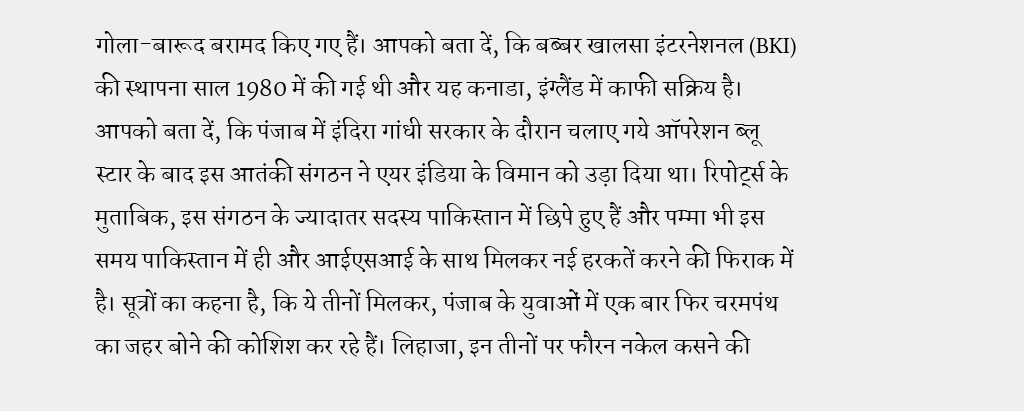गोला-बारूद बरामद किए गए हैं। आपको बता दें, कि बब्बर खालसा इंटरनेशनल (BKI) की स्थापना साल 1980 में की गई थी और यह कनाडा, इंग्लैंड में काफी सक्रिय है। आपको बता दें, कि पंजाब में इंदिरा गांधी सरकार के दौरान चलाए गये ऑपरेशन ब्लू स्टार के बाद इस आतंकी संगठन ने एयर इंडिया के विमान को उड़ा दिया था। रिपोर्ट्स के मुताबिक, इस संगठन के ज्यादातर सदस्य पाकिस्तान में छिपे हुए हैं और पम्मा भी इस समय पाकिस्तान में ही और आईएसआई के साथ मिलकर नई हरकतें करने की फिराक में है। सूत्रों का कहना है, कि ये तीनों मिलकर, पंजाब के युवाओं में एक बार फिर चरमपंथ का जहर बोने की कोशिश कर रहे हैं। लिहाजा, इन तीनों पर फौरन नकेल कसने की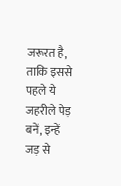जरूरत है, ताकि इससे पहले ये जहरीले पेड़ बनें, इन्हें जड़ से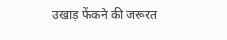उखाड़ फेंकने की जरूरत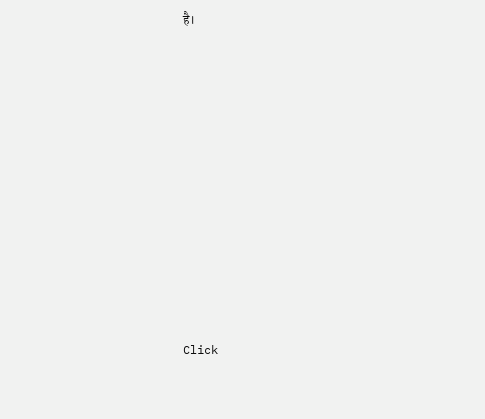है।












Click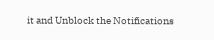it and Unblock the Notifications